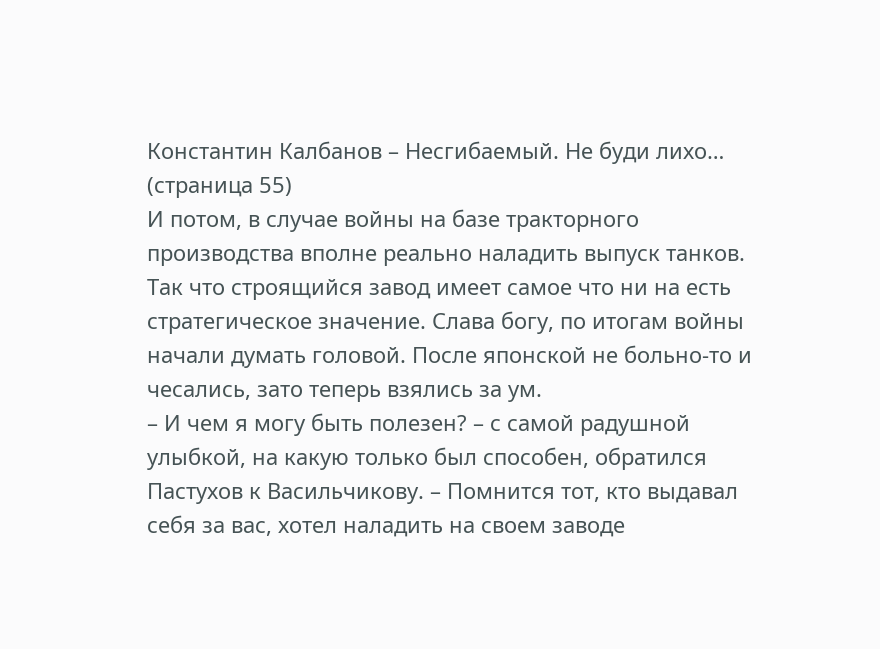Константин Калбанов – Несгибаемый. Не буди лихо… (страница 55)
И потом, в случае войны на базе тракторного производства вполне реально наладить выпуск танков. Так что строящийся завод имеет самое что ни на есть стратегическое значение. Слава богу, по итогам войны начали думать головой. После японской не больно-то и чесались, зато теперь взялись за ум.
– И чем я могу быть полезен? – с самой радушной улыбкой, на какую только был способен, обратился Пастухов к Васильчикову. – Помнится тот, кто выдавал себя за вас, хотел наладить на своем заводе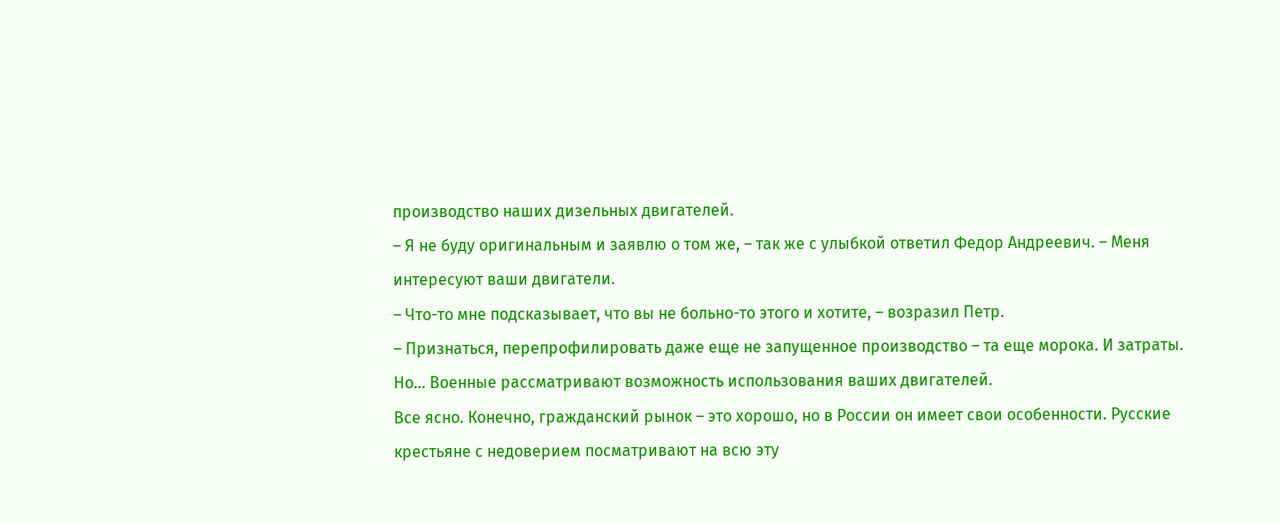производство наших дизельных двигателей.
– Я не буду оригинальным и заявлю о том же, – так же с улыбкой ответил Федор Андреевич. – Меня интересуют ваши двигатели.
– Что-то мне подсказывает, что вы не больно-то этого и хотите, – возразил Петр.
– Признаться, перепрофилировать даже еще не запущенное производство – та еще морока. И затраты. Но… Военные рассматривают возможность использования ваших двигателей.
Все ясно. Конечно, гражданский рынок – это хорошо, но в России он имеет свои особенности. Русские крестьяне с недоверием посматривают на всю эту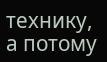технику, а потому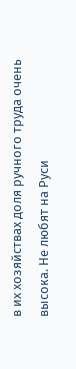в их хозяйствах доля ручного труда очень высока. Не любят на Руси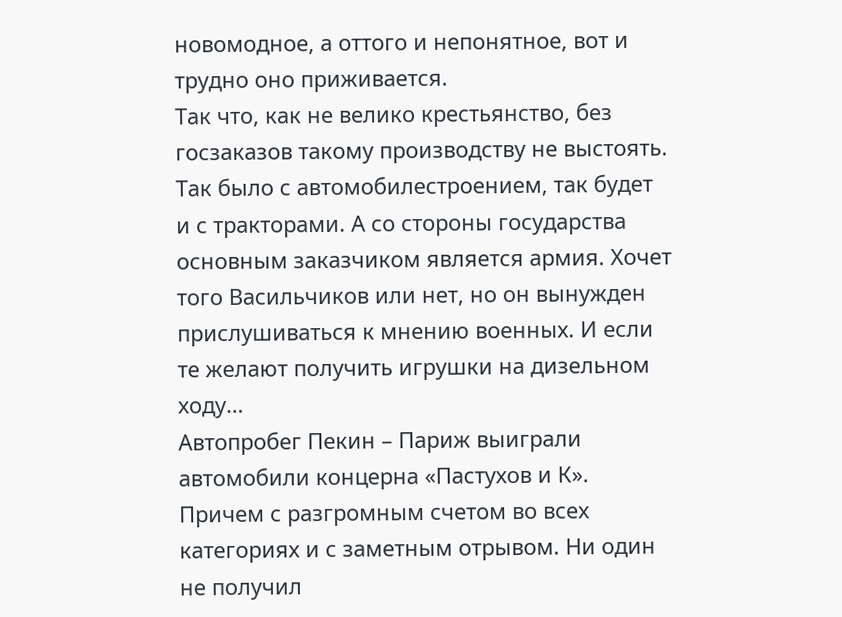новомодное, а оттого и непонятное, вот и трудно оно приживается.
Так что, как не велико крестьянство, без госзаказов такому производству не выстоять. Так было с автомобилестроением, так будет и с тракторами. А со стороны государства основным заказчиком является армия. Хочет того Васильчиков или нет, но он вынужден прислушиваться к мнению военных. И если те желают получить игрушки на дизельном ходу…
Автопробег Пекин – Париж выиграли автомобили концерна «Пастухов и К». Причем с разгромным счетом во всех категориях и с заметным отрывом. Ни один не получил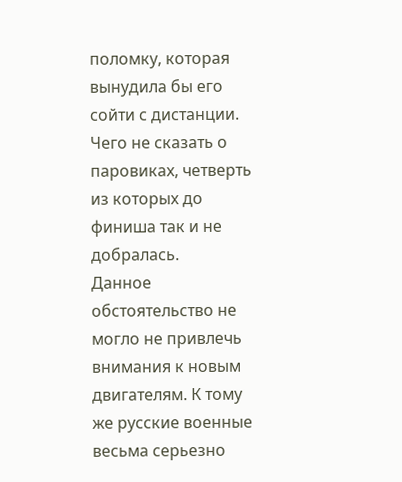поломку, которая вынудила бы его сойти с дистанции. Чего не сказать о паровиках, четверть из которых до финиша так и не добралась.
Данное обстоятельство не могло не привлечь внимания к новым двигателям. К тому же русские военные весьма серьезно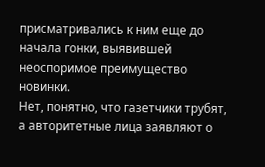присматривались к ним еще до начала гонки, выявившей неоспоримое преимущество новинки.
Нет, понятно, что газетчики трубят, а авторитетные лица заявляют о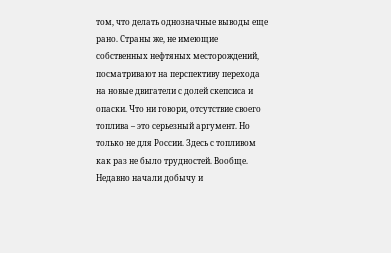том, что делать однозначные выводы еще рано. Страны же, не имеющие собственных нефтяных месторождений, посматривают на перспективу перехода на новые двигатели с долей скепсиса и опаски. Что ни говори, отсутствие своего топлива – это серьезный аргумент. Но только не для России. Здесь с топливом как раз не было трудностей. Вообще.
Недавно начали добычу и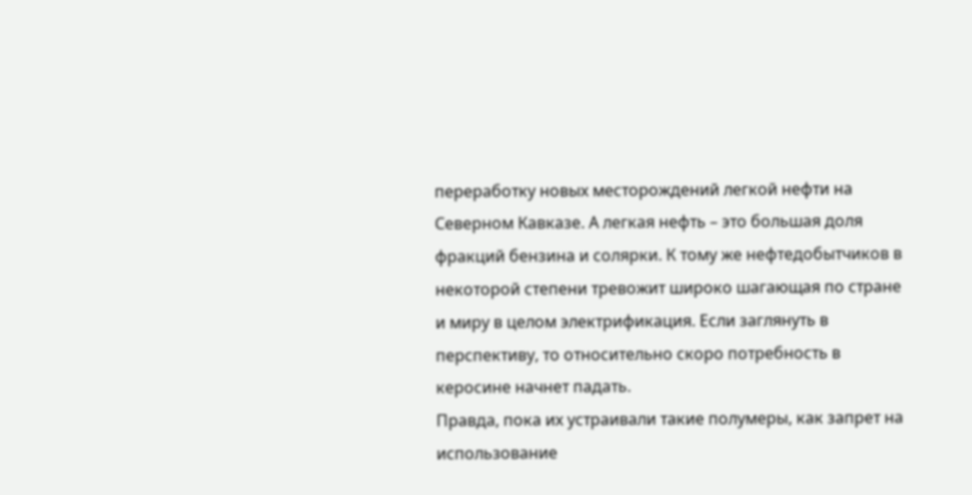переработку новых месторождений легкой нефти на Северном Кавказе. А легкая нефть – это большая доля фракций бензина и солярки. К тому же нефтедобытчиков в некоторой степени тревожит широко шагающая по стране и миру в целом электрификация. Если заглянуть в перспективу, то относительно скоро потребность в керосине начнет падать.
Правда, пока их устраивали такие полумеры, как запрет на использование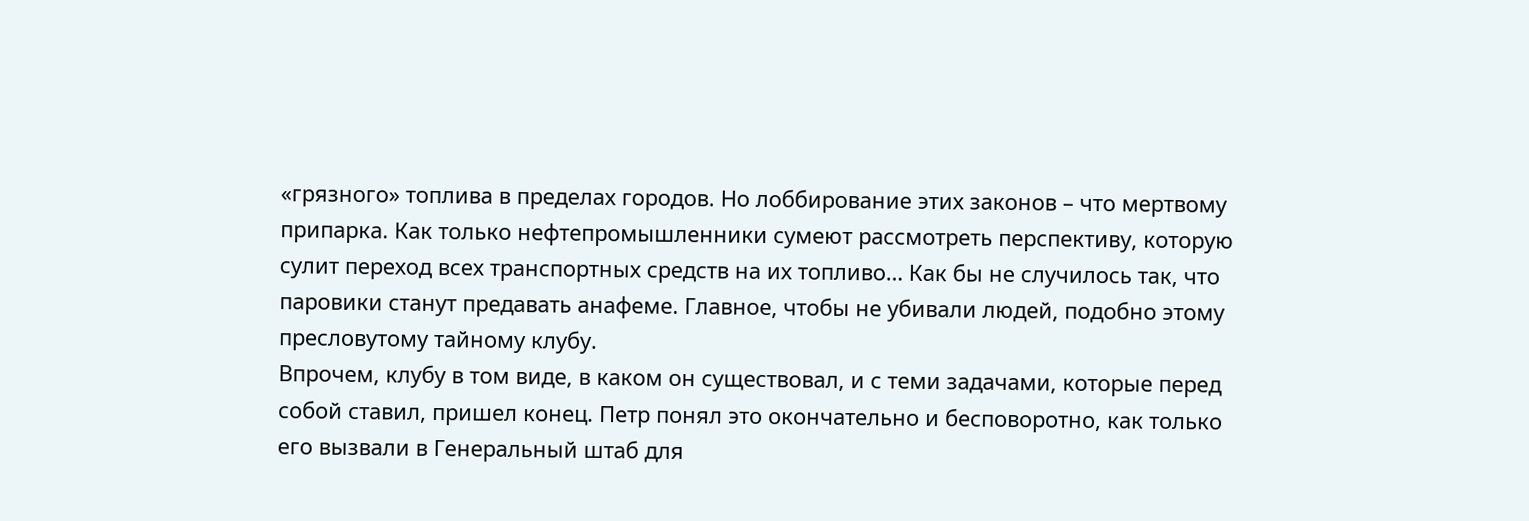«грязного» топлива в пределах городов. Но лоббирование этих законов – что мертвому припарка. Как только нефтепромышленники сумеют рассмотреть перспективу, которую сулит переход всех транспортных средств на их топливо… Как бы не случилось так, что паровики станут предавать анафеме. Главное, чтобы не убивали людей, подобно этому пресловутому тайному клубу.
Впрочем, клубу в том виде, в каком он существовал, и с теми задачами, которые перед собой ставил, пришел конец. Петр понял это окончательно и бесповоротно, как только его вызвали в Генеральный штаб для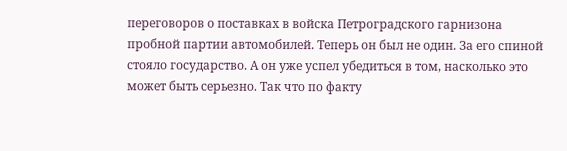переговоров о поставках в войска Петроградского гарнизона пробной партии автомобилей. Теперь он был не один. За его спиной стояло государство. А он уже успел убедиться в том, насколько это может быть серьезно. Так что по факту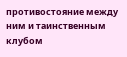противостояние между ним и таинственным клубом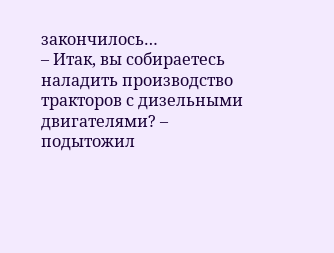закончилось…
– Итак, вы собираетесь наладить производство тракторов с дизельными двигателями? – подытожил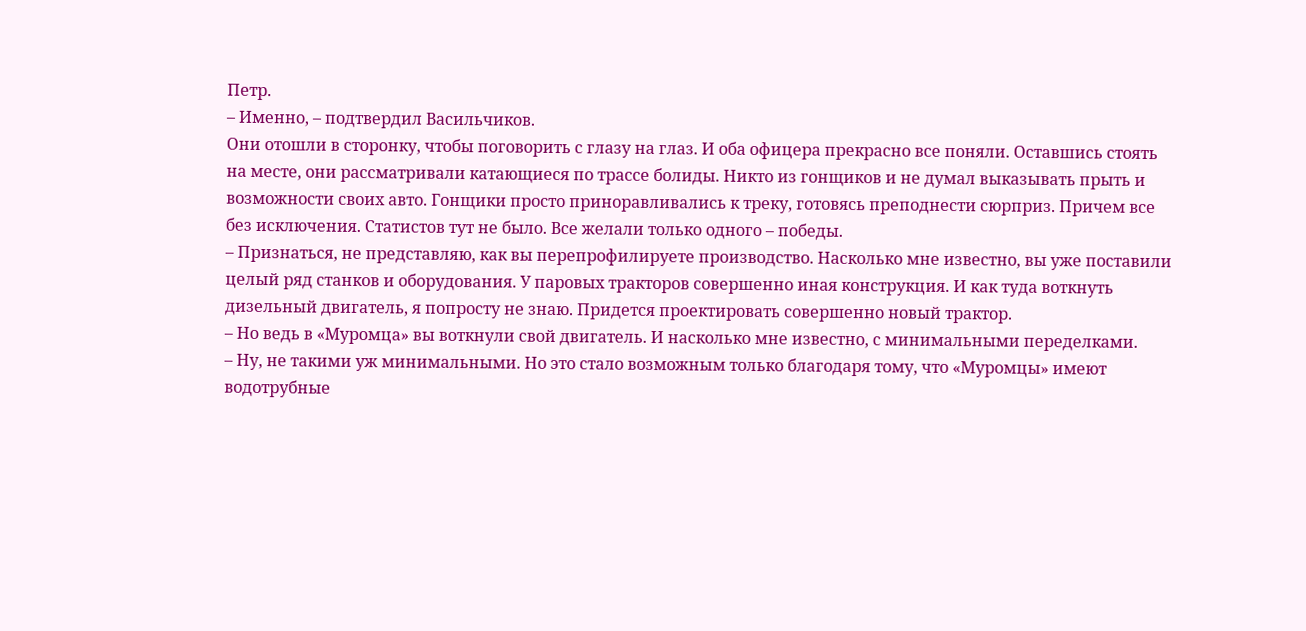Петр.
– Именно, – подтвердил Васильчиков.
Они отошли в сторонку, чтобы поговорить с глазу на глаз. И оба офицера прекрасно все поняли. Оставшись стоять на месте, они рассматривали катающиеся по трассе болиды. Никто из гонщиков и не думал выказывать прыть и возможности своих авто. Гонщики просто приноравливались к треку, готовясь преподнести сюрприз. Причем все без исключения. Статистов тут не было. Все желали только одного – победы.
– Признаться, не представляю, как вы перепрофилируете производство. Насколько мне известно, вы уже поставили целый ряд станков и оборудования. У паровых тракторов совершенно иная конструкция. И как туда воткнуть дизельный двигатель, я попросту не знаю. Придется проектировать совершенно новый трактор.
– Но ведь в «Муромца» вы воткнули свой двигатель. И насколько мне известно, с минимальными переделками.
– Ну, не такими уж минимальными. Но это стало возможным только благодаря тому, что «Муромцы» имеют водотрубные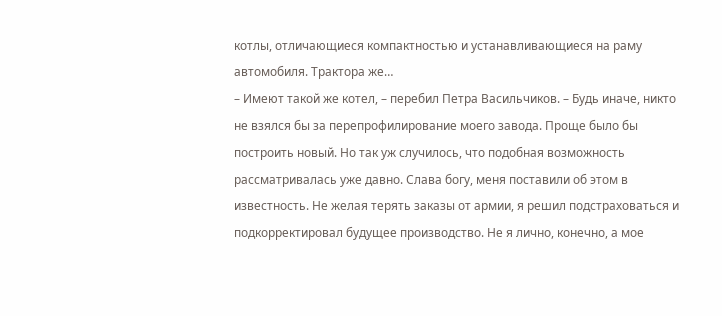котлы, отличающиеся компактностью и устанавливающиеся на раму автомобиля. Трактора же…
– Имеют такой же котел, – перебил Петра Васильчиков. – Будь иначе, никто не взялся бы за перепрофилирование моего завода. Проще было бы построить новый. Но так уж случилось, что подобная возможность рассматривалась уже давно. Слава богу, меня поставили об этом в известность. Не желая терять заказы от армии, я решил подстраховаться и подкорректировал будущее производство. Не я лично, конечно, а мое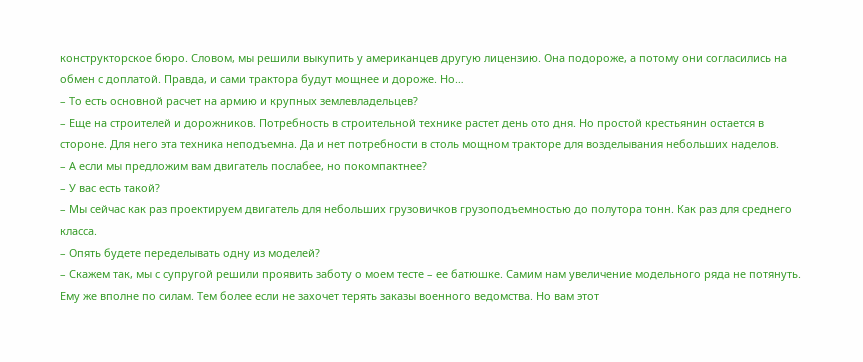конструкторское бюро. Словом, мы решили выкупить у американцев другую лицензию. Она подороже, а потому они согласились на обмен с доплатой. Правда, и сами трактора будут мощнее и дороже. Но…
– То есть основной расчет на армию и крупных землевладельцев?
– Еще на строителей и дорожников. Потребность в строительной технике растет день ото дня. Но простой крестьянин остается в стороне. Для него эта техника неподъемна. Да и нет потребности в столь мощном тракторе для возделывания небольших наделов.
– А если мы предложим вам двигатель послабее, но покомпактнее?
– У вас есть такой?
– Мы сейчас как раз проектируем двигатель для небольших грузовичков грузоподъемностью до полутора тонн. Как раз для среднего класса.
– Опять будете переделывать одну из моделей?
– Скажем так, мы с супругой решили проявить заботу о моем тесте – ее батюшке. Самим нам увеличение модельного ряда не потянуть. Ему же вполне по силам. Тем более если не захочет терять заказы военного ведомства. Но вам этот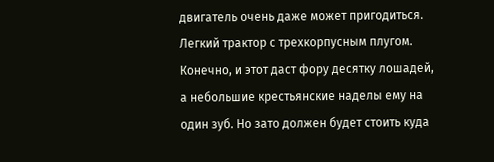двигатель очень даже может пригодиться. Легкий трактор с трехкорпусным плугом. Конечно, и этот даст фору десятку лошадей, а небольшие крестьянские наделы ему на один зуб. Но зато должен будет стоить куда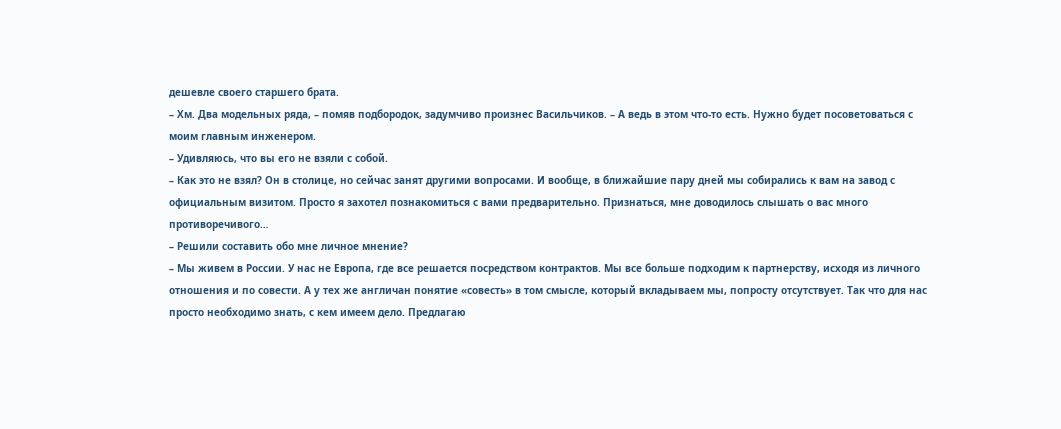дешевле своего старшего брата.
– Хм. Два модельных ряда, – помяв подбородок, задумчиво произнес Васильчиков. – А ведь в этом что-то есть. Нужно будет посоветоваться с моим главным инженером.
– Удивляюсь, что вы его не взяли с собой.
– Как это не взял? Он в столице, но сейчас занят другими вопросами. И вообще, в ближайшие пару дней мы собирались к вам на завод с официальным визитом. Просто я захотел познакомиться с вами предварительно. Признаться, мне доводилось слышать о вас много противоречивого…
– Решили составить обо мне личное мнение?
– Мы живем в России. У нас не Европа, где все решается посредством контрактов. Мы все больше подходим к партнерству, исходя из личного отношения и по совести. А у тех же англичан понятие «совесть» в том смысле, который вкладываем мы, попросту отсутствует. Так что для нас просто необходимо знать, с кем имеем дело. Предлагаю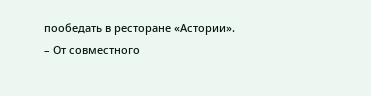пообедать в ресторане «Астории».
– От совместного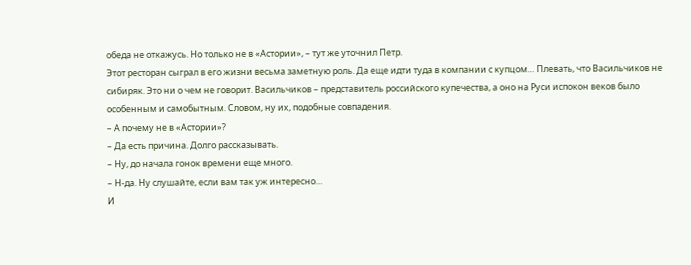обеда не откажусь. Но только не в «Астории», – тут же уточнил Петр.
Этот ресторан сыграл в его жизни весьма заметную роль. Да еще идти туда в компании с купцом… Плевать, что Васильчиков не сибиряк. Это ни о чем не говорит. Васильчиков – представитель российского купечества, а оно на Руси испокон веков было особенным и самобытным. Словом, ну их, подобные совпадения.
– А почему не в «Астории»?
– Да есть причина. Долго рассказывать.
– Ну, до начала гонок времени еще много.
– Н-да. Ну слушайте, если вам так уж интересно…
И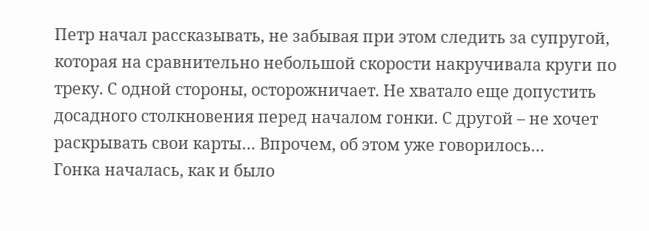Петр начал рассказывать, не забывая при этом следить за супругой, которая на сравнительно небольшой скорости накручивала круги по треку. С одной стороны, осторожничает. Не хватало еще допустить досадного столкновения перед началом гонки. С другой – не хочет раскрывать свои карты… Впрочем, об этом уже говорилось…
Гонка началась, как и было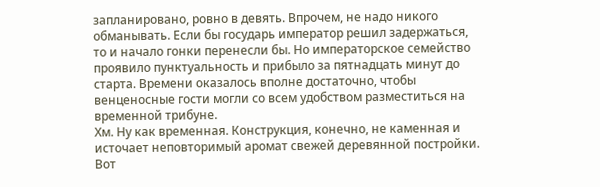запланировано, ровно в девять. Впрочем, не надо никого обманывать. Если бы государь император решил задержаться, то и начало гонки перенесли бы. Но императорское семейство проявило пунктуальность и прибыло за пятнадцать минут до старта. Времени оказалось вполне достаточно, чтобы венценосные гости могли со всем удобством разместиться на временной трибуне.
Хм. Ну как временная. Конструкция, конечно, не каменная и источает неповторимый аромат свежей деревянной постройки. Вот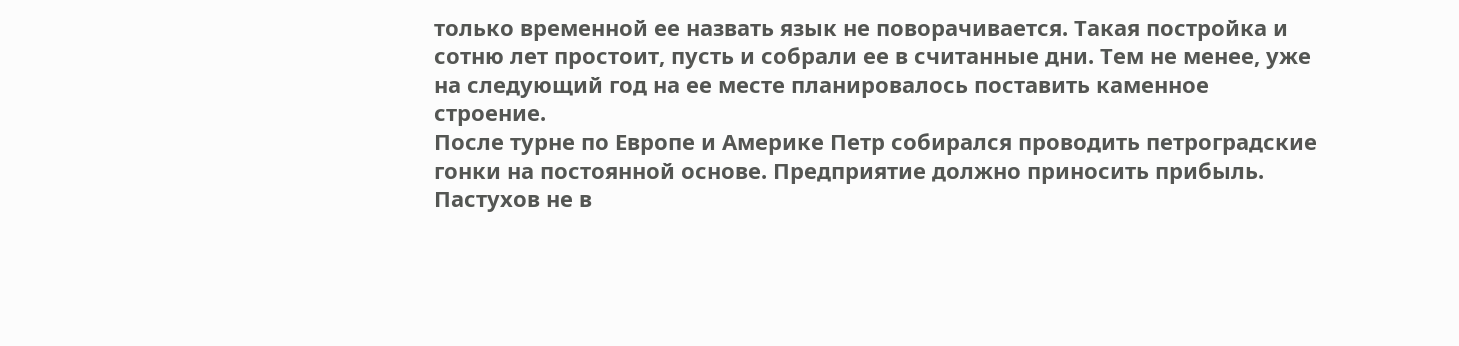только временной ее назвать язык не поворачивается. Такая постройка и сотню лет простоит, пусть и собрали ее в считанные дни. Тем не менее, уже на следующий год на ее месте планировалось поставить каменное строение.
После турне по Европе и Америке Петр собирался проводить петроградские гонки на постоянной основе. Предприятие должно приносить прибыль. Пастухов не в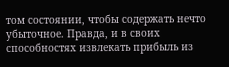том состоянии, чтобы содержать нечто убыточное. Правда, и в своих способностях извлекать прибыль из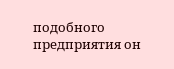подобного предприятия он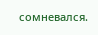сомневался.